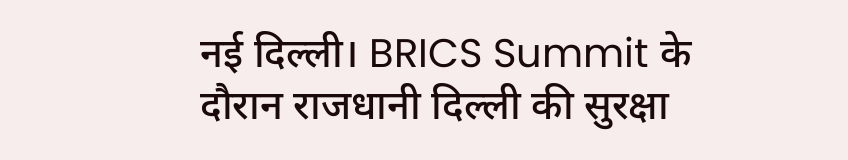नई दिल्ली। BRICS Summit के दौरान राजधानी दिल्ली की सुरक्षा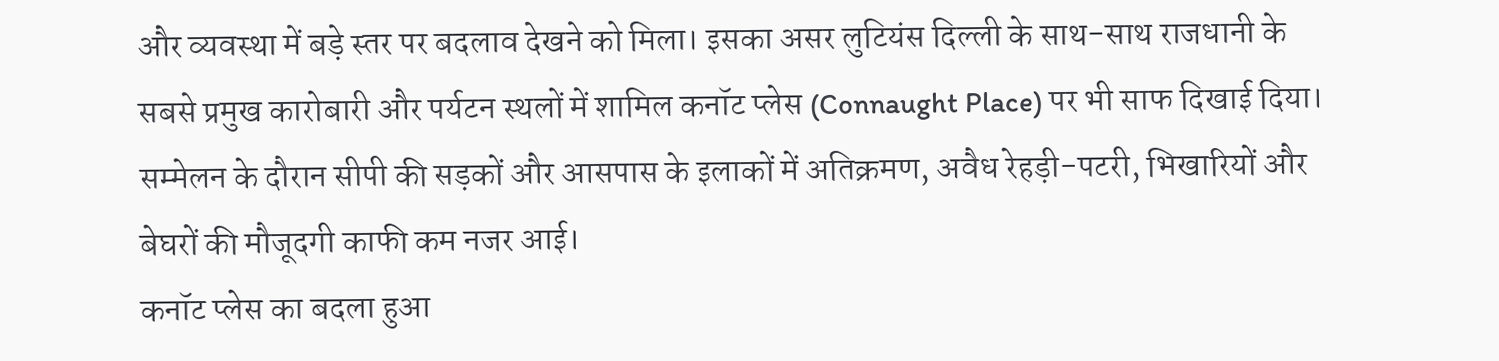और व्यवस्था में बड़े स्तर पर बदलाव देखने को मिला। इसका असर लुटियंस दिल्ली के साथ-साथ राजधानी के सबसे प्रमुख कारोबारी और पर्यटन स्थलों में शामिल कनॉट प्लेस (Connaught Place) पर भी साफ दिखाई दिया। सम्मेलन के दौरान सीपी की सड़कों और आसपास के इलाकों में अतिक्रमण, अवैध रेहड़ी-पटरी, भिखारियों और बेघरों की मौजूदगी काफी कम नजर आई।
कनॉट प्लेस का बदला हुआ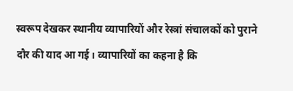स्वरूप देखकर स्थानीय व्यापारियों और रेस्त्रां संचालकों को पुराने दौर की याद आ गई। व्यापारियों का कहना है कि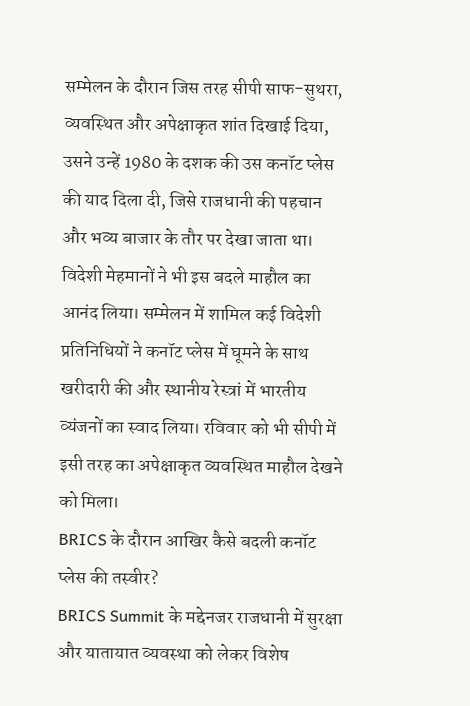सम्मेलन के दौरान जिस तरह सीपी साफ-सुथरा, व्यवस्थित और अपेक्षाकृत शांत दिखाई दिया, उसने उन्हें 1980 के दशक की उस कनॉट प्लेस की याद दिला दी, जिसे राजधानी की पहचान और भव्य बाजार के तौर पर देखा जाता था।
विदेशी मेहमानों ने भी इस बदले माहौल का आनंद लिया। सम्मेलन में शामिल कई विदेशी प्रतिनिधियों ने कनॉट प्लेस में घूमने के साथ खरीदारी की और स्थानीय रेस्त्रां में भारतीय व्यंजनों का स्वाद लिया। रविवार को भी सीपी में इसी तरह का अपेक्षाकृत व्यवस्थित माहौल देखने को मिला।
BRICS के दौरान आखिर कैसे बदली कनॉट प्लेस की तस्वीर?
BRICS Summit के मद्देनजर राजधानी में सुरक्षा और यातायात व्यवस्था को लेकर विशेष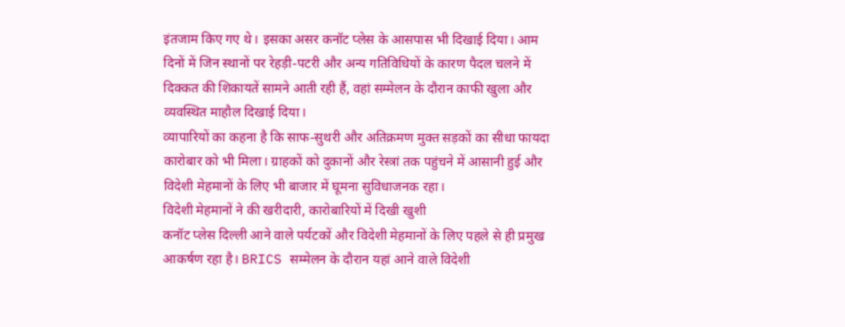इंतजाम किए गए थे। इसका असर कनॉट प्लेस के आसपास भी दिखाई दिया। आम दिनों में जिन स्थानों पर रेहड़ी-पटरी और अन्य गतिविधियों के कारण पैदल चलने में दिक्कत की शिकायतें सामने आती रही हैं, वहां सम्मेलन के दौरान काफी खुला और व्यवस्थित माहौल दिखाई दिया।
व्यापारियों का कहना है कि साफ-सुथरी और अतिक्रमण मुक्त सड़कों का सीधा फायदा कारोबार को भी मिला। ग्राहकों को दुकानों और रेस्त्रां तक पहुंचने में आसानी हुई और विदेशी मेहमानों के लिए भी बाजार में घूमना सुविधाजनक रहा।
विदेशी मेहमानों ने की खरीदारी, कारोबारियों में दिखी खुशी
कनॉट प्लेस दिल्ली आने वाले पर्यटकों और विदेशी मेहमानों के लिए पहले से ही प्रमुख आकर्षण रहा है। BRICS सम्मेलन के दौरान यहां आने वाले विदेशी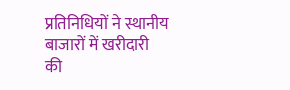प्रतिनिधियों ने स्थानीय बाजारों में खरीदारी की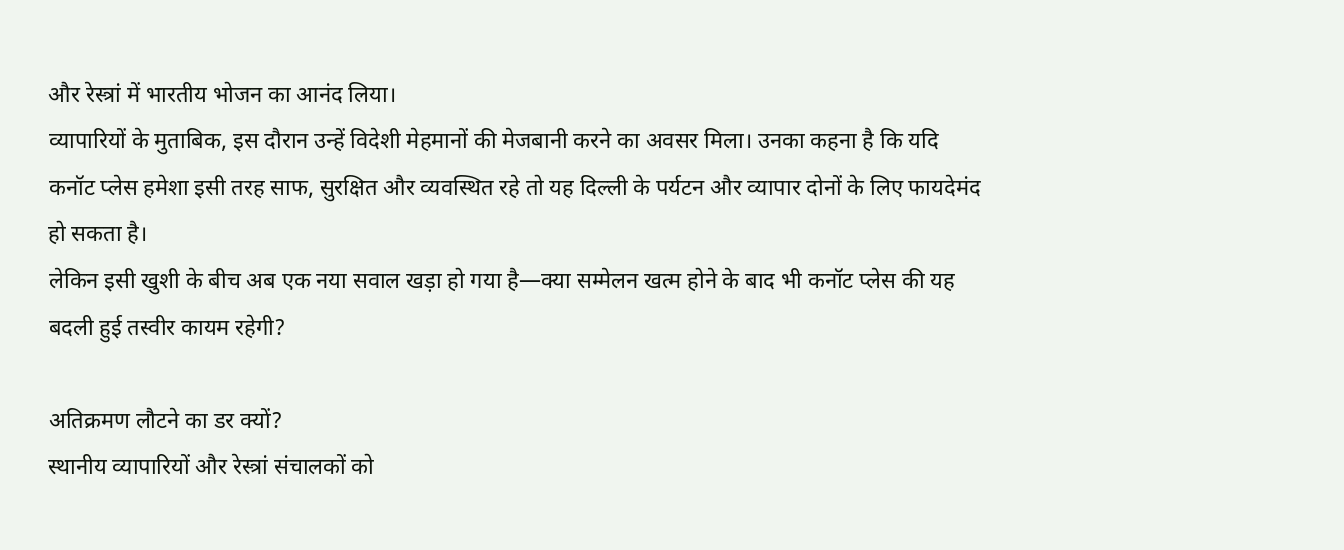और रेस्त्रां में भारतीय भोजन का आनंद लिया।
व्यापारियों के मुताबिक, इस दौरान उन्हें विदेशी मेहमानों की मेजबानी करने का अवसर मिला। उनका कहना है कि यदि कनॉट प्लेस हमेशा इसी तरह साफ, सुरक्षित और व्यवस्थित रहे तो यह दिल्ली के पर्यटन और व्यापार दोनों के लिए फायदेमंद हो सकता है।
लेकिन इसी खुशी के बीच अब एक नया सवाल खड़ा हो गया है—क्या सम्मेलन खत्म होने के बाद भी कनॉट प्लेस की यह बदली हुई तस्वीर कायम रहेगी?

अतिक्रमण लौटने का डर क्यों?
स्थानीय व्यापारियों और रेस्त्रां संचालकों को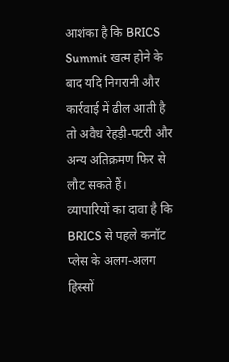आशंका है कि BRICS Summit खत्म होने के बाद यदि निगरानी और कार्रवाई में ढील आती है तो अवैध रेहड़ी-पटरी और अन्य अतिक्रमण फिर से लौट सकते हैं।
व्यापारियों का दावा है कि BRICS से पहले कनॉट प्लेस के अलग-अलग हिस्सों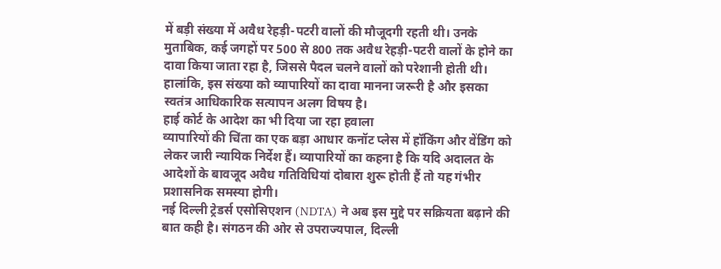में बड़ी संख्या में अवैध रेहड़ी-पटरी वालों की मौजूदगी रहती थी। उनके मुताबिक, कई जगहों पर 500 से 800 तक अवैध रेहड़ी-पटरी वालों के होने का दावा किया जाता रहा है, जिससे पैदल चलने वालों को परेशानी होती थी।
हालांकि, इस संख्या को व्यापारियों का दावा मानना जरूरी है और इसका स्वतंत्र आधिकारिक सत्यापन अलग विषय है।
हाई कोर्ट के आदेश का भी दिया जा रहा हवाला
व्यापारियों की चिंता का एक बड़ा आधार कनॉट प्लेस में हॉकिंग और वेंडिंग को लेकर जारी न्यायिक निर्देश हैं। व्यापारियों का कहना है कि यदि अदालत के आदेशों के बावजूद अवैध गतिविधियां दोबारा शुरू होती हैं तो यह गंभीर प्रशासनिक समस्या होगी।
नई दिल्ली ट्रेडर्स एसोसिएशन (NDTA) ने अब इस मुद्दे पर सक्रियता बढ़ाने की बात कही है। संगठन की ओर से उपराज्यपाल, दिल्ली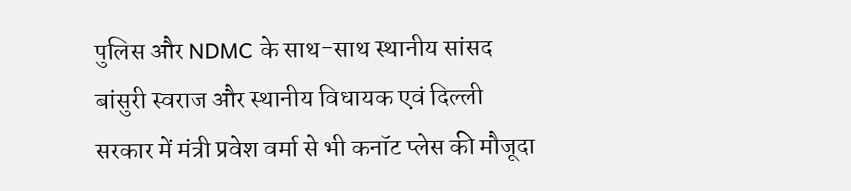पुलिस और NDMC के साथ-साथ स्थानीय सांसद बांसुरी स्वराज और स्थानीय विधायक एवं दिल्ली सरकार में मंत्री प्रवेश वर्मा से भी कनॉट प्लेस की मौजूदा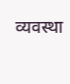व्यवस्था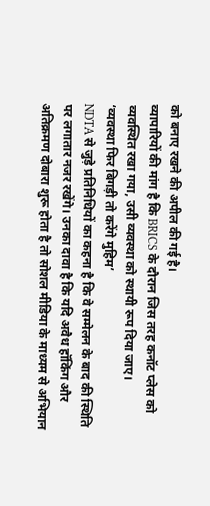को बनाए रखने की अपील की गई है।
व्यापारियों की मांग है कि BRICS के दौरान जिस तरह कनॉट प्लेस को व्यवस्थित रखा गया, उसी व्यवस्था को स्थायी रूप दिया जाए।
‘व्यवस्था फिर बिगड़ी तो करेंगे मुहिम’
NDTA से जुड़े प्रतिनिधियों का कहना है कि वे सम्मेलन के बाद की स्थिति पर लगातार नजर रखेंगे। उनका दावा है कि यदि अवैध हॉकिंग और अतिक्रमण दोबारा शुरू होता है तो सोशल मीडिया के माध्यम से अभियान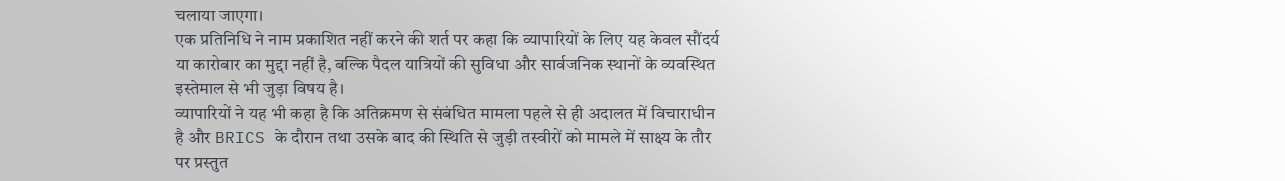चलाया जाएगा।
एक प्रतिनिधि ने नाम प्रकाशित नहीं करने की शर्त पर कहा कि व्यापारियों के लिए यह केवल सौंदर्य या कारोबार का मुद्दा नहीं है, बल्कि पैदल यात्रियों की सुविधा और सार्वजनिक स्थानों के व्यवस्थित इस्तेमाल से भी जुड़ा विषय है।
व्यापारियों ने यह भी कहा है कि अतिक्रमण से संबंधित मामला पहले से ही अदालत में विचाराधीन है और BRICS के दौरान तथा उसके बाद की स्थिति से जुड़ी तस्वीरों को मामले में साक्ष्य के तौर पर प्रस्तुत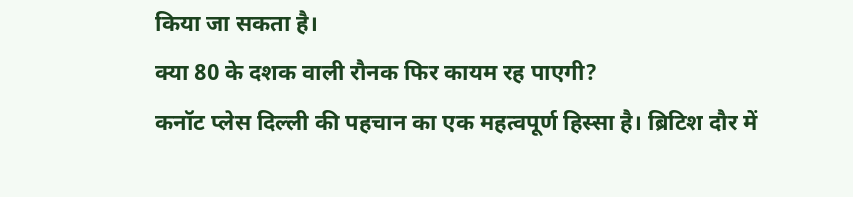किया जा सकता है।
क्या 80 के दशक वाली रौनक फिर कायम रह पाएगी?
कनॉट प्लेस दिल्ली की पहचान का एक महत्वपूर्ण हिस्सा है। ब्रिटिश दौर में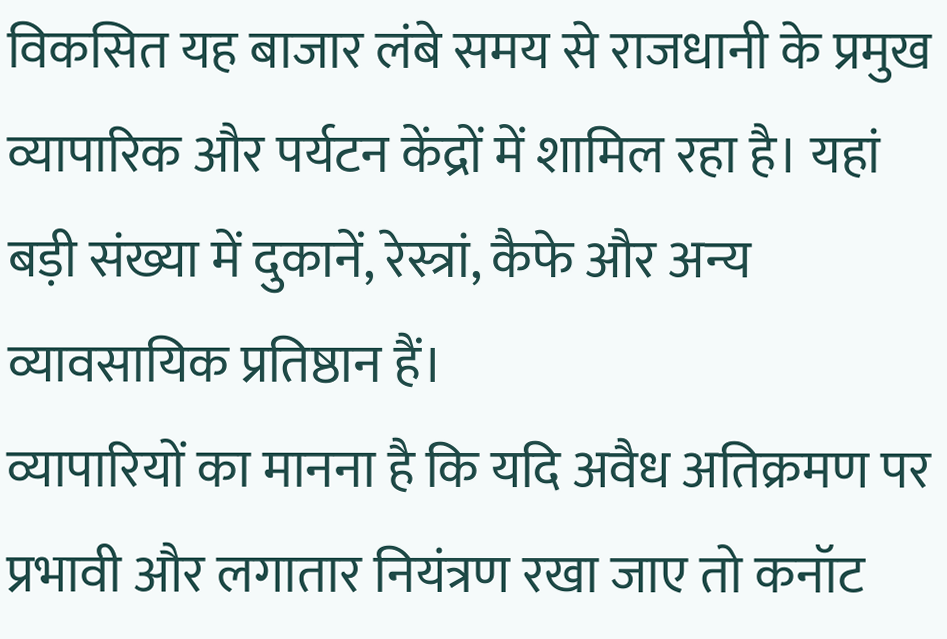विकसित यह बाजार लंबे समय से राजधानी के प्रमुख व्यापारिक और पर्यटन केंद्रों में शामिल रहा है। यहां बड़ी संख्या में दुकानें, रेस्त्रां, कैफे और अन्य व्यावसायिक प्रतिष्ठान हैं।
व्यापारियों का मानना है कि यदि अवैध अतिक्रमण पर प्रभावी और लगातार नियंत्रण रखा जाए तो कनॉट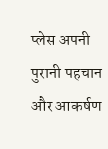प्लेस अपनी पुरानी पहचान और आकर्षण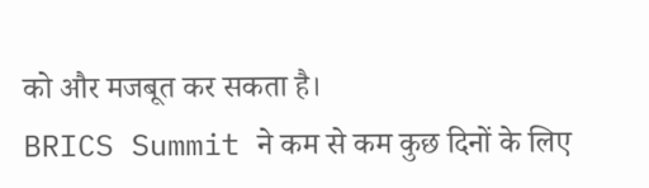को और मजबूत कर सकता है।
BRICS Summit ने कम से कम कुछ दिनों के लिए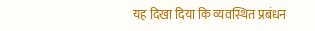यह दिखा दिया कि व्यवस्थित प्रबंधन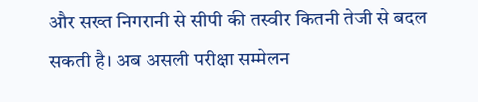और सख्त निगरानी से सीपी की तस्वीर कितनी तेजी से बदल सकती है। अब असली परीक्षा सम्मेलन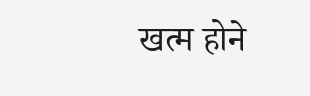खत्म होने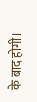के बाद होगी।